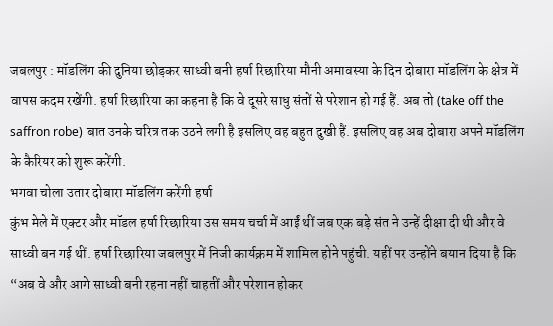जबलपुर : मॉडलिंग की दुनिया छोड़कर साध्वी बनी हर्षा रिछारिया मौनी अमावस्या के दिन दोबारा मॉडलिंग के क्षेत्र में वापस कदम रखेंगी. हर्षा रिछारिया का कहना है कि वे दूसरे साधु संतों से परेशान हो गई हैं. अब तो (take off the saffron robe) बात उनके चरित्र तक उठने लगी है इसलिए वह बहुत दुखी हैं. इसलिए वह अब दोबारा अपने मॉडलिंग के कैरियर को शुरू करेंगी.
भगवा चोला उतार दोबारा मॉडलिंग करेंगी हर्षा
कुंभ मेले में एक्टर और मॉडल हर्षा रिछारिया उस समय चर्चा में आईं थीं जब एक बड़े संत ने उन्हें दीक्षा दी थी और वे साध्वी बन गई थीं. हर्षा रिछारिया जबलपुर में निजी कार्यक्रम में शामिल होने पहुंची. यहीं पर उन्होंने बयान दिया है कि “अब वे और आगे साध्वी बनी रहना नहीं चाहतीं और परेशान होकर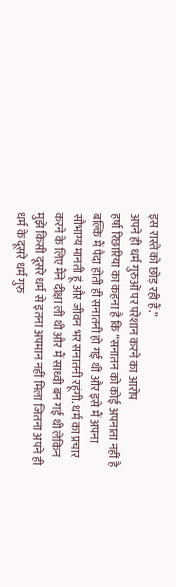इस रास्ते को छोड़ रही हैं.”
अपने ही धर्म गुरुओं पर परेशान करने का आरोप
हर्षा रिछारिया का कहना है कि “सनातन को कोई अपनाता नहीं है बल्कि मैं पैदा होती ही सनातनी हो गई थी और इसे मैं अपना सौभाग्य मानती हूं और जीवन भर सनातनी रहूंगी. धर्म का प्रचार करने के लिए मैंने दीक्षा ली थी और मैं साध्वी बन गई थी लेकिन मुझे किसी दूसरे धर्म से इतना अपमान नहीं मिला जितना अपने ही धर्म के दूसरे धर्म गुरु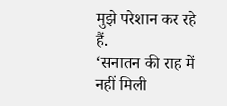मुझे परेशान कर रहे हैं.
‘सनातन की राह में नहीं मिली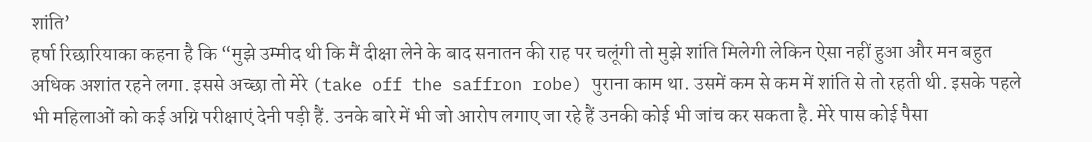शांति’
हर्षा रिछारियाका कहना है कि “मुझे उम्मीद थी कि मैं दीक्षा लेने के बाद सनातन की राह पर चलूंगी तो मुझे शांति मिलेगी लेकिन ऐसा नहीं हुआ और मन बहुत अधिक अशांत रहने लगा. इससे अच्छा तो मेरे (take off the saffron robe) पुराना काम था. उसमें कम से कम में शांति से तो रहती थी. इसके पहले भी महिलाओं को कई अग्नि परीक्षाएं देनी पड़ी हैं. उनके बारे में भी जो आरोप लगाए जा रहे हैं उनकी कोई भी जांच कर सकता है. मेरे पास कोई पैसा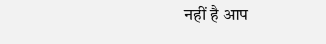नहीं है आप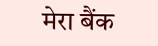मेरा बैंक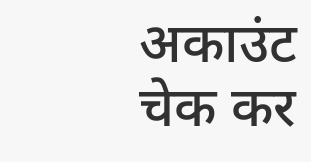अकाउंट चेक कर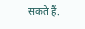सकते हैं.